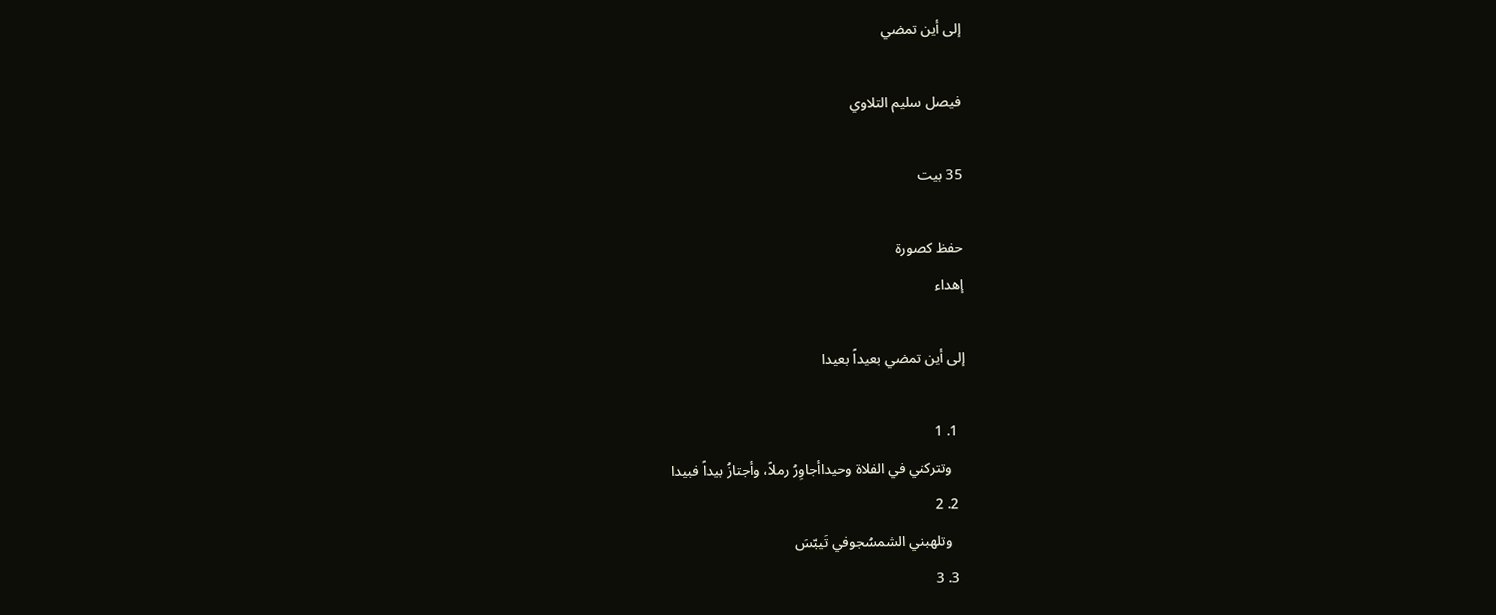إلى أين تمضي

فيصل سليم التلاوي

35 بيت

حفظ كصورة
إهداء

إلى أين تمضي بعيداً بعيدا

  1. 1
    وتتركني في الفلاة وحيداأجاوِرُ رملاً، وأجتازُ بيداً فبيدا
  2. 2
    وتلهبني الشمسُجوفي تَيبّسَ
  3. 3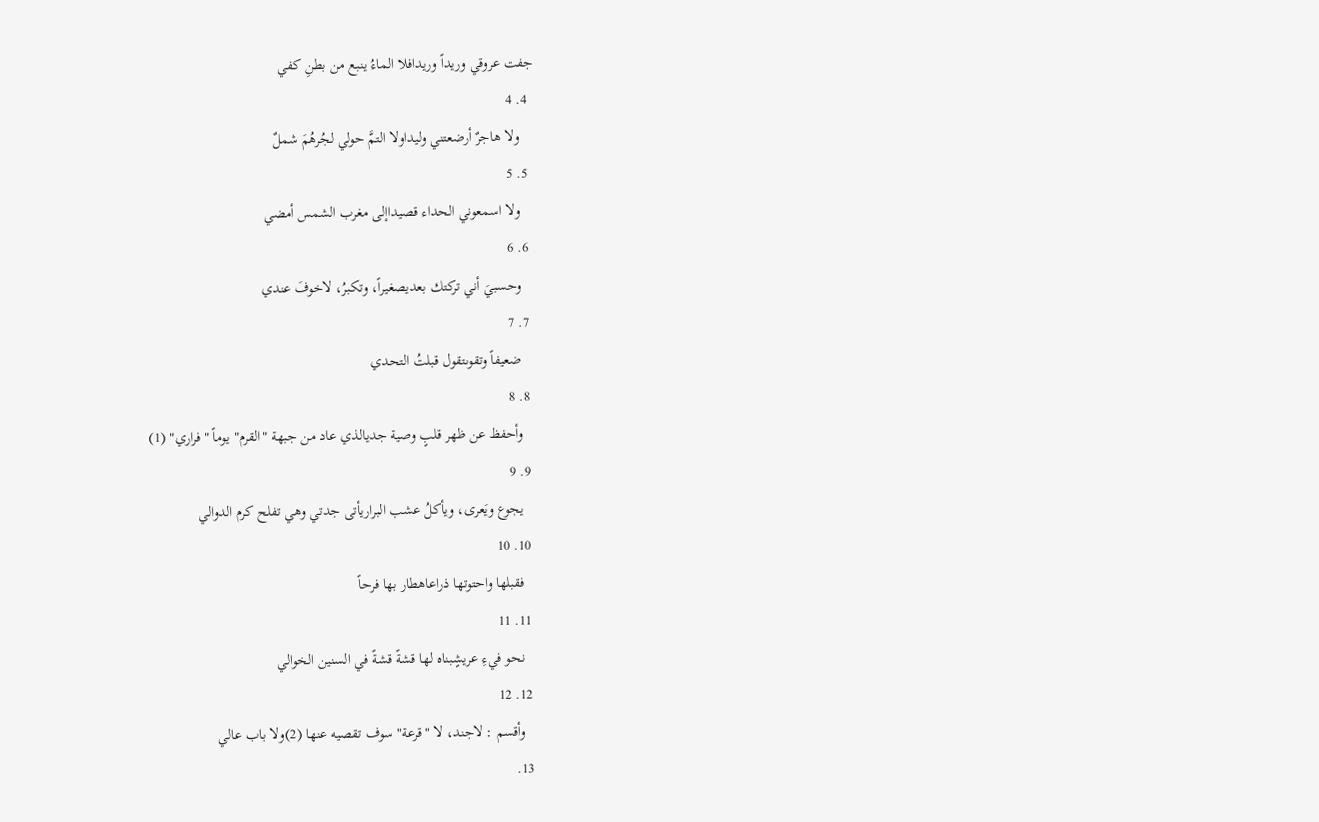جفت عروقي وريداً وريدافلا الماءُ ينبع من بطنِ كفي
  4. 4
    ولا هاجرٌ أرضعتني وليداولا التمَّ حولي لجُرهُمَ شملٌ
  5. 5
    ولا اسمعوني الحداء قصيداإلى مغرب الشمس أمضي
  6. 6
    وحسبيَ أني تركتك بعديصغيراً، وتكبرُ، لاخوفَ عندي
  7. 7
    ضعيفاً وتقوىتقول قبلتُ التحدي
  8. 8
    وأحفظ عن ظهر قلبٍ وصية جديالذي عاد من جبهة "القرم" يوماً "فراري" (1)
  9. 9
    يجوع ويَعرى، ويأكلُ عشب البراريأتى جدتي وهي تفلح كرم الدوالي
  10. 10
    فقبلها واحتوتها ذراعاهطار بها فرحاً
  11. 11
    نحو فيءِ عريشٍبناه لها قشةً قشةً في السنين الخوالي
  12. 12
    وأقسم : لاجند، لا "قرعة" سوف تقصيه عنها (2)ولا باب عالي
  13.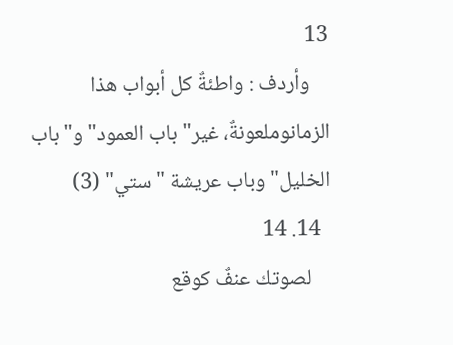13
    وأردف : واطئةٌ كل أبواب هذا الزمانوملعونةٌ، غير" باب العمود" و"باب الخليل" وباب عريشة "ستي" (3)
  14. 14
    لصوتك عنفٌ كوقع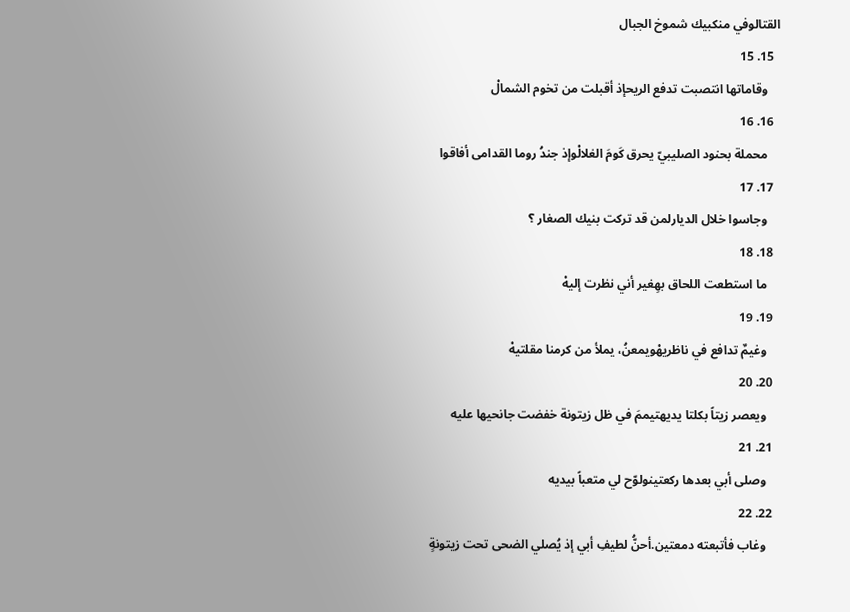القتالوفي منكبيك شموخ الجبال
  15. 15
    وقاماتها انتصبت تدفع الريحإذ أقبلت من تخوم الشمالْ
  16. 16
    محملة بحنود الصليبيّ يحرق كَومَ الغلالْوإذ جندُ روما القدامى أفاقوا
  17. 17
    وجاسوا خلال الديارلمن قد تركت بنيك الصغار ؟
  18. 18
    ما استطعت اللحاق بهِغير أني نظرت إليهْ
  19. 19
    وغيمٌ تدافع في ناظريهْويمعنُ، يملأ من كرمنا مقلتيهْ
  20. 20
    ويعصر زيتاً بكلتا يديهتيممَ في ظل زيتونة خفضت جانحيها عليه
  21. 21
    وصلى أبي بعدها ركعتينولوّح لي متعباً بيديه
  22. 22
    وغاب فأتبعته دمعتين.أحنُّ لطيفِ أبي إذ يُصلي الضحى تحت زيتونةٍ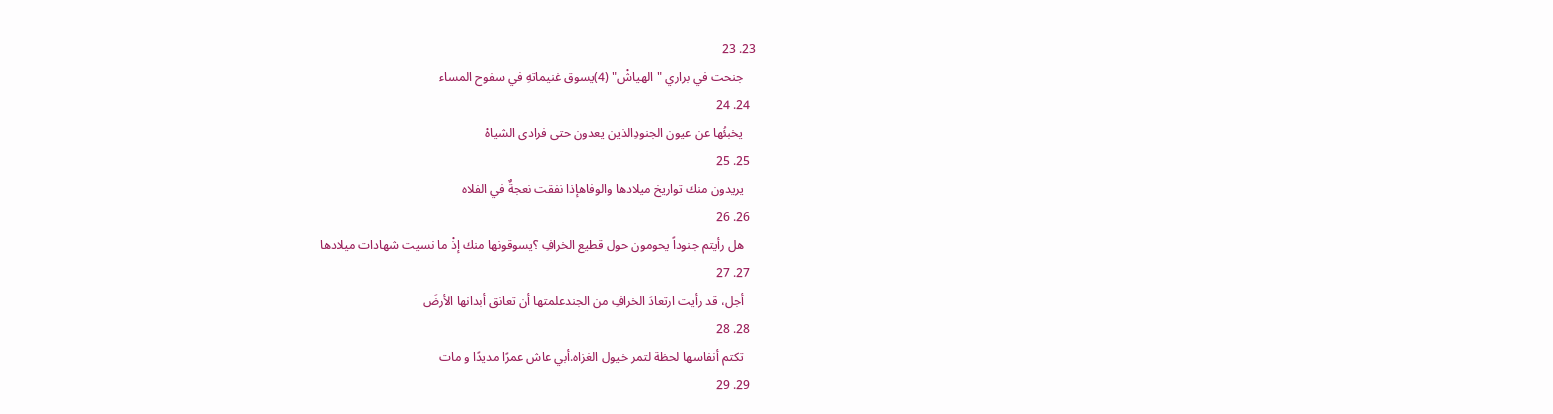23. 23
    جنحت في براري "الهياشْ" (4)يسوق غنيماتهِ في سفوح المساء
  24. 24
    يخبئُها عن عيون الجنودِالذين يعدون حتى فرادى الشياهْ
  25. 25
    يريدون منك تواريخ ميلادها والوفاهإذا نفقت نعجةٌ في الفلاه
  26. 26
    هل رأيتم جنوداً يحومون حول قطيع الخرافِ ؟يسوقونها منك إذْ ما نسيت شهادات ميلادها
  27. 27
    أجل، قد رأيت ارتعادَ الخرافِ من الجندعلمتها أن تعانق أبدانها الأرضَ
  28. 28
    تكتم أنفاسها لحظة لتمر خيول الغزاه.أبي عاش عمرًا مديدًا و مات
  29. 29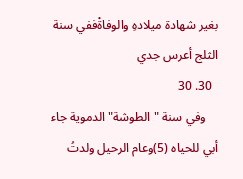بغير شهادة ميلادهِ والوفاةْففي سنة الثلج أعرس جدي
  30. 30
    وفي سنة "الطوشة" الدموية جاء أبي للحياه (5)وعام الرحيل ولدتُ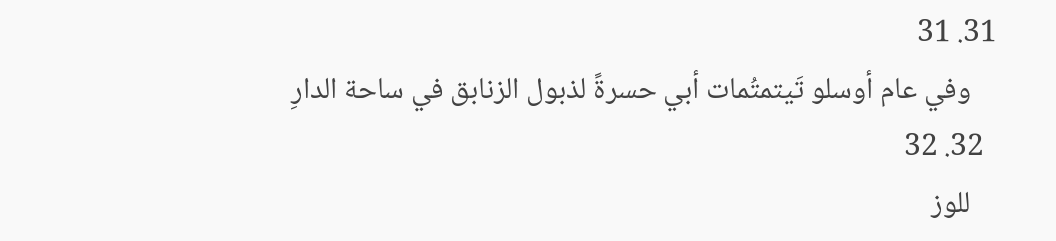31. 31
    وفي عام أوسلو تَيتمتُمات أبي حسرةً لذبول الزنابق في ساحة الدارِ
  32. 32
    للوز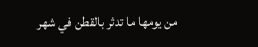من يومها ما تدثر بالقطن في شهر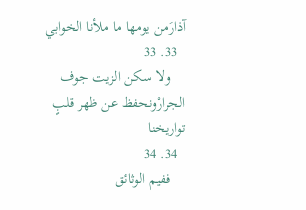آذارَمن يومها ما ملأنا الخوابي
  33. 33
    ولا سكن الزيت جوف الجرارْونحفظ عن ظهر قلبٍ تواريخنا
  34. 34
    ففيم الوثائق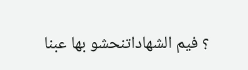؟ فيم الشهاداتنحشو بها عبنا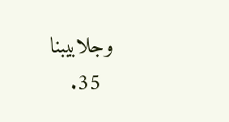وجلابيبنا
  35.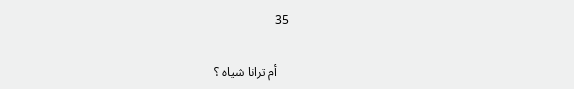35

    أم ترانا شياه ؟